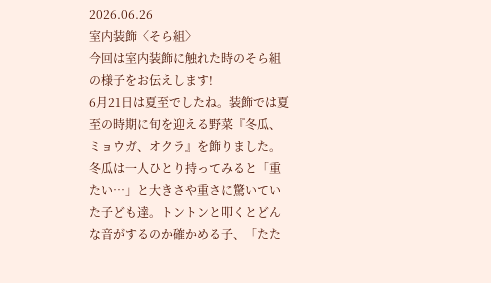2026.06.26
室内装飾〈そら組〉
今回は室内装飾に触れた時のそら組の様子をお伝えします!
6月21日は夏至でしたね。装飾では夏至の時期に旬を迎える野菜『冬瓜、ミョウガ、オクラ』を飾りました。
冬瓜は一人ひとり持ってみると「重たい…」と大きさや重さに驚いていた子ども達。トントンと叩くとどんな音がするのか確かめる子、「たた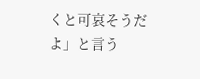くと可哀そうだよ」と言う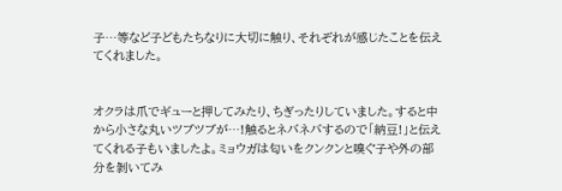子…等など子どもたちなりに大切に触り、それぞれが感じたことを伝えてくれました。


オクラは爪でギューと押してみたり、ちぎったりしていました。すると中から小さな丸いツブツブが…!触るとネバネバするので「納豆!」と伝えてくれる子もいましたよ。ミョウガは匂いをクンクンと嗅ぐ子や外の部分を剝いてみ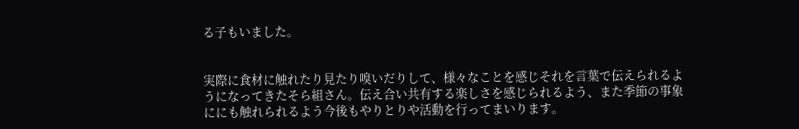る子もいました。


実際に食材に触れたり見たり嗅いだりして、様々なことを感じそれを言葉で伝えられるようになってきたそら組さん。伝え合い共有する楽しさを感じられるよう、また季節の事象ににも触れられるよう今後もやりとりや活動を行ってまいります。